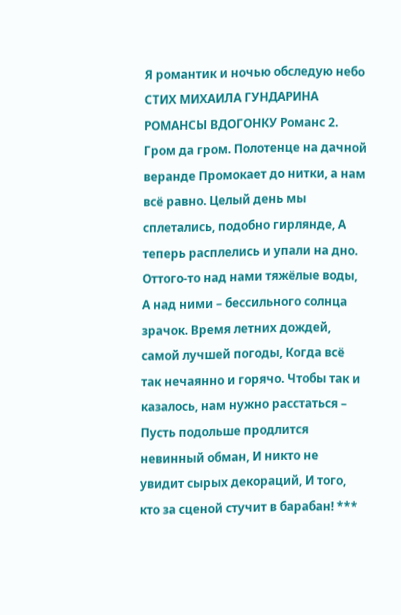Я романтик и ночью обследую небо
СТИХ МИХАИЛА ГУНДАРИНА РОМАНСЫ ВДОГОНКУ Романс 2. Гром да гром. Полотенце на дачной веранде Промокает до нитки, а нам всё равно. Целый день мы сплетались, подобно гирлянде, А теперь расплелись и упали на дно. Оттого-то над нами тяжёлые воды, А над ними – бессильного солнца зрачок. Время летних дождей, самой лучшей погоды, Когда всё так нечаянно и горячо. Чтобы так и казалось, нам нужно расстаться – Пусть подольше продлится невинный обман, И никто не увидит сырых декораций, И того, кто за сценой стучит в барабан! ***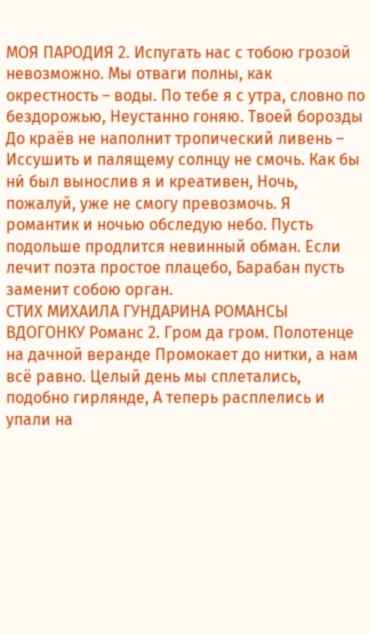МОЯ ПАРОДИЯ 2. Испугать нас с тобою грозой невозможно. Мы отваги полны, как окрестность – воды. По тебе я с утра, словно по бездорожью, Неустанно гоняю. Твоей борозды До краёв не наполнит тропический ливень – Иссушить и палящему солнцу не смочь. Как бы ни́ был вынослив я и креативен, Ночь, пожалуй, уже не смогу превозмочь. Я романтик и ночью обследую небо. Пусть подольше продлится невинный обман. Если лечит поэта простое плацебо, Барабан пусть заменит собою орган.
СТИХ МИХАИЛА ГУНДАРИНА РОМАНСЫ ВДОГОНКУ Романс 2. Гром да гром. Полотенце на дачной веранде Промокает до нитки, а нам всё равно. Целый день мы сплетались, подобно гирлянде, А теперь расплелись и упали на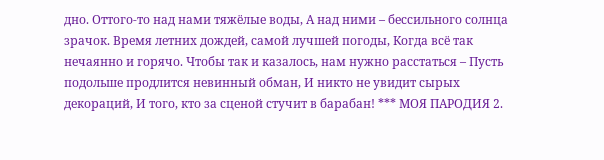дно. Оттого-то над нами тяжёлые воды, А над ними – бессильного солнца зрачок. Время летних дождей, самой лучшей погоды, Когда всё так нечаянно и горячо. Чтобы так и казалось, нам нужно расстаться – Пусть подольше продлится невинный обман, И никто не увидит сырых декораций, И того, кто за сценой стучит в барабан! *** МОЯ ПАРОДИЯ 2.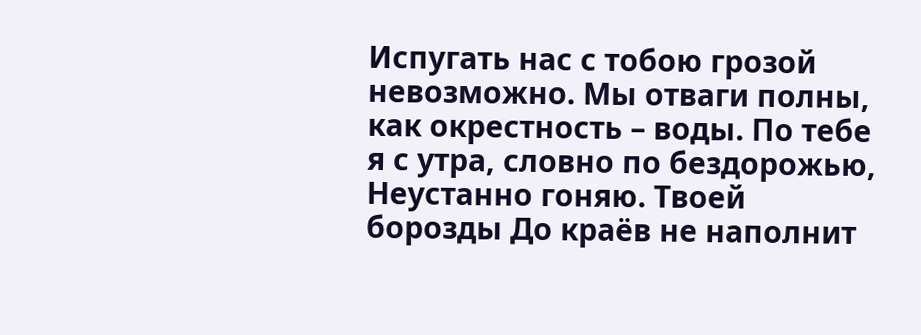Испугать нас с тобою грозой невозможно. Мы отваги полны, как окрестность – воды. По тебе я с утра, словно по бездорожью, Неустанно гоняю. Твоей борозды До краёв не наполнит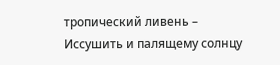тропический ливень – Иссушить и палящему солнцу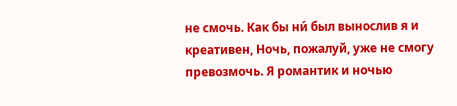не смочь. Как бы ни́ был вынослив я и креативен, Ночь, пожалуй, уже не смогу превозмочь. Я романтик и ночью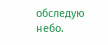обследую небо.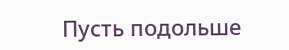Пусть подольше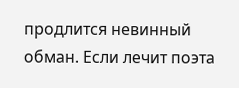продлится невинный обман. Если лечит поэта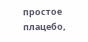простое плацебо,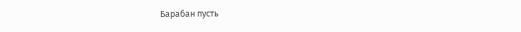Барабан пусть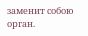заменит собою орган.